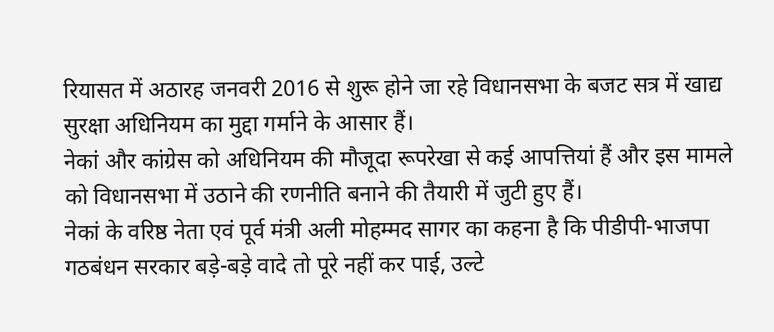रियासत में अठारह जनवरी 2016 से शुरू होने जा रहे विधानसभा के बजट सत्र में खाद्य सुरक्षा अधिनियम का मुद्दा गर्माने के आसार हैं।
नेकां और कांग्रेस को अधिनियम की मौजूदा रूपरेखा से कई आपत्तियां हैं और इस मामले को विधानसभा में उठाने की रणनीति बनाने की तैयारी में जुटी हुए हैं।
नेकां के वरिष्ठ नेता एवं पूर्व मंत्री अली मोहम्मद सागर का कहना है कि पीडीपी-भाजपा गठबंधन सरकार बड़े-बड़े वादे तो पूरे नहीं कर पाई, उल्टे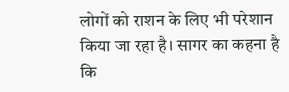लोगों को राशन के लिए भी परेशान किया जा रहा है। सागर का कहना है कि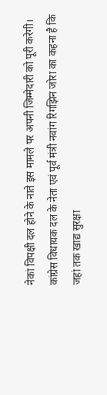नेकां विपक्षी दल होने के नाते इस मामले पर अपनी जिम्मेदारी को पूरी करेगी।
कांग्रेस विधायक दल के नेता एवं पूर्व मंत्री नवांग रिगझिन जोरा का कहना है कि जहां तक खाद्य सुरक्षा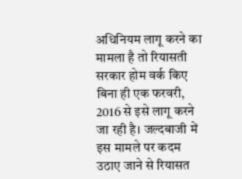अधिनियम लागू करने का मामला है तो रियासती सरकार होम वर्क किए बिना ही एक फरवरी, 2016 से इसे लागू करने जा रही है। जल्दबाजी में इस मामले पर कदम उठाए जाने से रियासत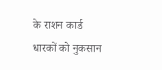के राशन कार्ड धारकों को नुकसान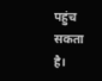पहुंच सकता है।